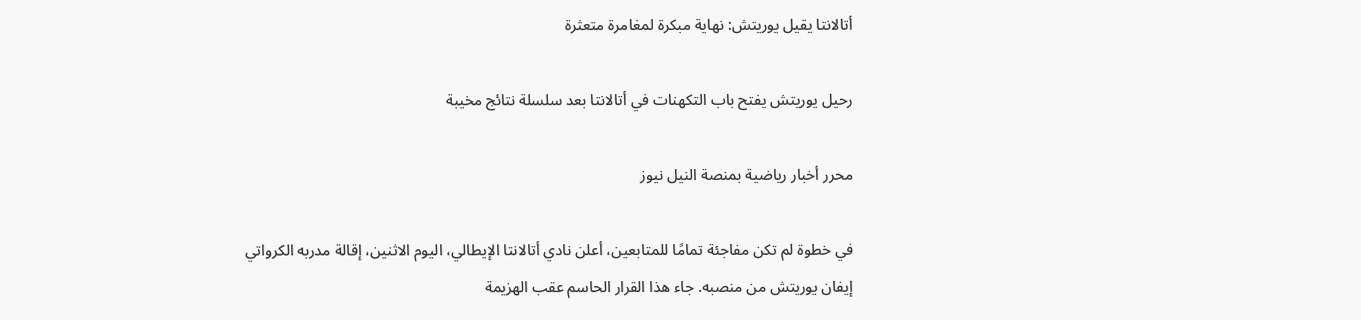أتالانتا يقيل يوريتش: نهاية مبكرة لمغامرة متعثرة

رحيل يوريتش يفتح باب التكهنات في أتالانتا بعد سلسلة نتائج مخيبة

محرر أخبار رياضية بمنصة النيل نيوز

في خطوة لم تكن مفاجئة تمامًا للمتابعين، أعلن نادي أتالانتا الإيطالي، اليوم الاثنين، إقالة مدربه الكرواتي إيفان يوريتش من منصبه. جاء هذا القرار الحاسم عقب الهزيمة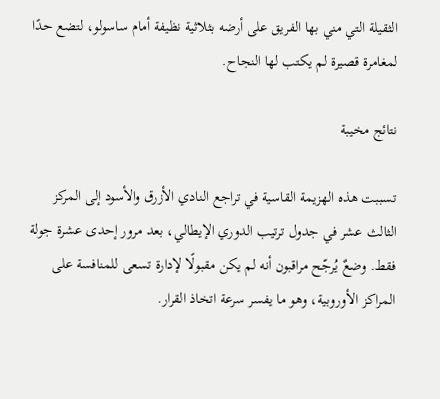الثقيلة التي مني بها الفريق على أرضه بثلاثية نظيفة أمام ساسولو، لتضع حدًا لمغامرة قصيرة لم يكتب لها النجاح.

نتائج مخيبة

تسببت هذه الهزيمة القاسية في تراجع النادي الأزرق والأسود إلى المركز الثالث عشر في جدول ترتيب الدوري الإيطالي، بعد مرور إحدى عشرة جولة فقط. وضعٌ يُرجّح مراقبون أنه لم يكن مقبولًا لإدارة تسعى للمنافسة على المراكز الأوروبية، وهو ما يفسر سرعة اتخاذ القرار.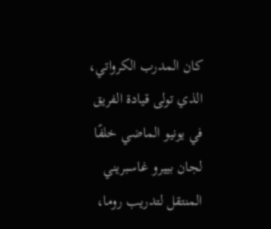كان المدرب الكرواتي، الذي تولى قيادة الفريق في يونيو الماضي خلفًا لجان بييرو غاسبريني المنتقل لتدريب روما،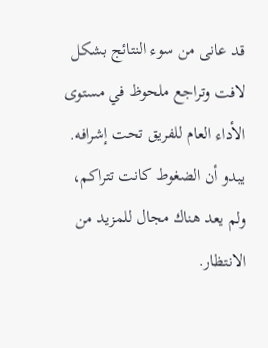قد عانى من سوء النتائج بشكل لافت وتراجع ملحوظ في مستوى الأداء العام للفريق تحت إشرافه. يبدو أن الضغوط كانت تتراكم، ولم يعد هناك مجال للمزيد من الانتظار.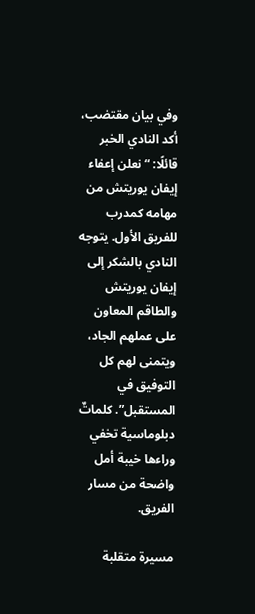وفي بيان مقتضب، أكد النادي الخبر قائلًا: “نعلن إعفاء إيفان يوريتش من مهامه كمدرب للفريق الأول. يتوجه النادي بالشكر إلى إيفان يوريتش والطاقم المعاون على عملهم الجاد، ويتمنى لهم كل التوفيق في المستقبل”. كلماتٌ دبلوماسية تخفي وراءها خيبة أمل واضحة من مسار الفريق.

مسيرة متقلبة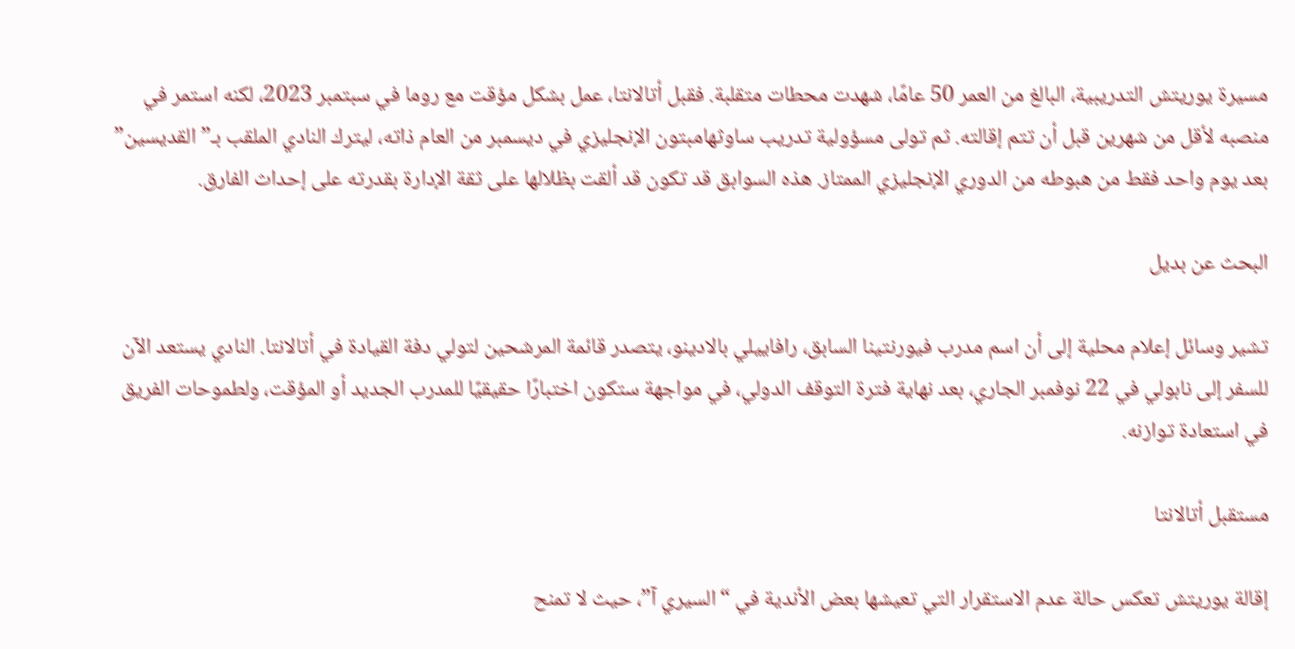مسيرة يوريتش التدريبية، البالغ من العمر 50 عامًا، شهدت محطات متقلبة. فقبل أتالانتا، عمل بشكل مؤقت مع روما في سبتمبر 2023، لكنه استمر في منصبه لأقل من شهرين قبل أن تتم إقالته. ثم تولى مسؤولية تدريب ساوثهامبتون الإنجليزي في ديسمبر من العام ذاته، ليترك النادي الملقب بـ”القديسين” بعد يوم واحد فقط من هبوطه من الدوري الإنجليزي الممتاز. هذه السوابق قد تكون قد ألقت بظلالها على ثقة الإدارة بقدرته على إحداث الفارق.

البحث عن بديل

تشير وسائل إعلام محلية إلى أن اسم مدرب فيورنتينا السابق، رافاييلي بالادينو، يتصدر قائمة المرشحين لتولي دفة القيادة في أتالانتا. النادي يستعد الآن للسفر إلى نابولي في 22 نوفمبر الجاري، بعد نهاية فترة التوقف الدولي، في مواجهة ستكون اختبارًا حقيقيًا للمدرب الجديد أو المؤقت، ولطموحات الفريق في استعادة توازنه.

مستقبل أتالانتا

إقالة يوريتش تعكس حالة عدم الاستقرار التي تعيشها بعض الأندية في “السيري آ”، حيث لا تمنح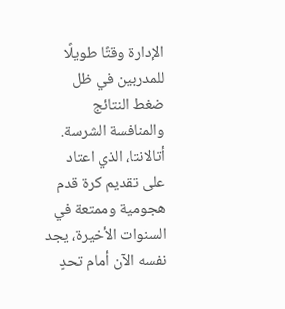الإدارة وقتًا طويلًا للمدربين في ظل ضغط النتائج والمنافسة الشرسة. أتالانتا، الذي اعتاد على تقديم كرة قدم هجومية وممتعة في السنوات الأخيرة، يجد نفسه الآن أمام تحدٍ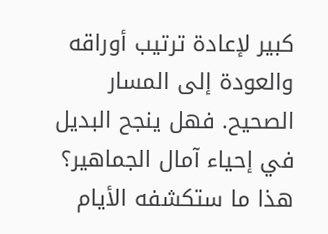كبير لإعادة ترتيب أوراقه والعودة إلى المسار الصحيح. فهل ينجح البديل في إحياء آمال الجماهير؟ هذا ما ستكشفه الأيام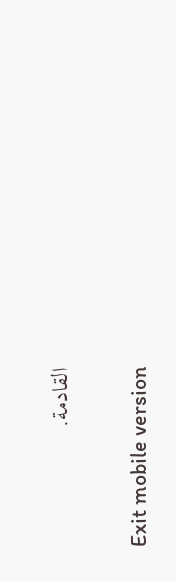القادمة.

Exit mobile version